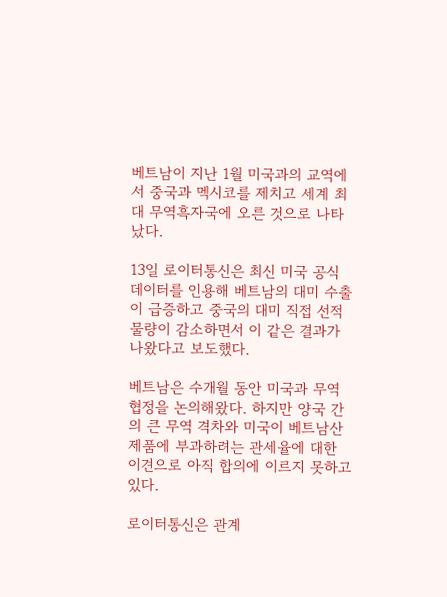베트남이 지난 1월 미국과의 교역에서 중국과 멕시코를 제치고 세계 최대 무역흑자국에 오른 것으로 나타났다.

13일 로이터통신은 최신 미국 공식 데이터를 인용해 베트남의 대미 수출이 급증하고 중국의 대미 직접 선적 물량이 감소하면서 이 같은 결과가 나왔다고 보도했다.

베트남은 수개월 동안 미국과 무역 협정을 논의해왔다. 하지만 양국 간의 큰 무역 격차와 미국이 베트남산 제품에 부과하려는 관세율에 대한 이견으로 아직 합의에 이르지 못하고 있다.

로이터통신은 관계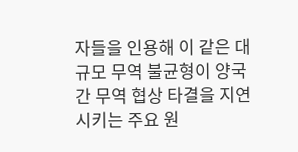자들을 인용해 이 같은 대규모 무역 불균형이 양국 간 무역 협상 타결을 지연시키는 주요 원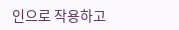인으로 작용하고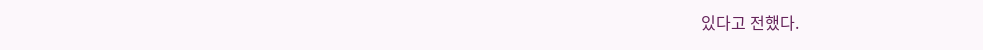있다고 전했다.